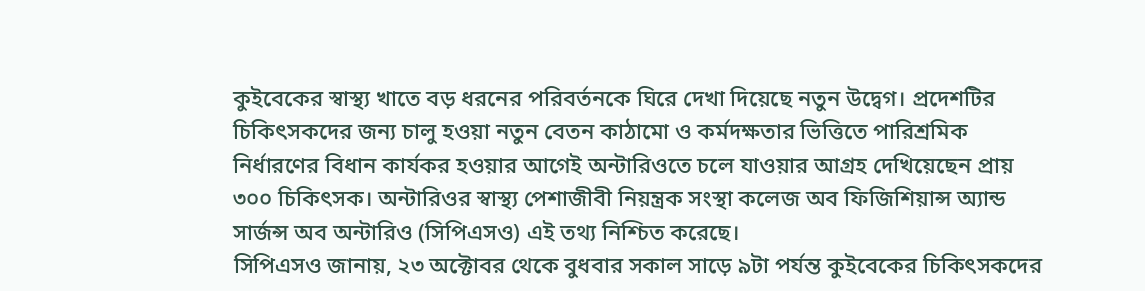কুইবেকের স্বাস্থ্য খাতে বড় ধরনের পরিবর্তনকে ঘিরে দেখা দিয়েছে নতুন উদ্বেগ। প্রদেশটির চিকিৎসকদের জন্য চালু হওয়া নতুন বেতন কাঠামো ও কর্মদক্ষতার ভিত্তিতে পারিশ্রমিক নির্ধারণের বিধান কার্যকর হওয়ার আগেই অন্টারিওতে চলে যাওয়ার আগ্রহ দেখিয়েছেন প্রায় ৩০০ চিকিৎসক। অন্টারিওর স্বাস্থ্য পেশাজীবী নিয়ন্ত্রক সংস্থা কলেজ অব ফিজিশিয়ান্স অ্যান্ড সার্জন্স অব অন্টারিও (সিপিএসও) এই তথ্য নিশ্চিত করেছে।
সিপিএসও জানায়, ২৩ অক্টোবর থেকে বুধবার সকাল সাড়ে ৯টা পর্যন্ত কুইবেকের চিকিৎসকদের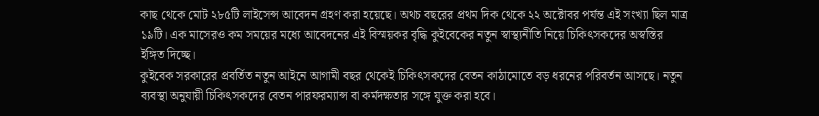কাছ থেকে মোট ২৮৫টি লাইসেন্স আবেদন গ্রহণ করা হয়েছে। অথচ বছরের প্রথম দিক থেকে ২২ অক্টোবর পর্যন্ত এই সংখ্যা ছিল মাত্র ১৯টি। এক মাসেরও কম সময়ের মধ্যে আবেদনের এই বিস্ময়কর বৃদ্ধি কুইবেকের নতুন স্বাস্থ্যনীতি নিয়ে চিকিৎসকদের অস্বস্তির ইঙ্গিত দিচ্ছে।
কুইবেক সরকারের প্রবর্তিত নতুন আইনে আগামী বছর থেকেই চিকিৎসকদের বেতন কাঠামোতে বড় ধরনের পরিবর্তন আসছে। নতুন ব্যবস্থা অনুযায়ী চিকিৎসকদের বেতন পারফরম্যান্স বা কর্মদক্ষতার সঙ্গে যুক্ত করা হবে।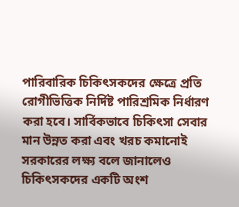পারিবারিক চিকিৎসকদের ক্ষেত্রে প্রতি রোগীভিত্তিক নির্দিষ্ট পারিশ্রমিক নির্ধারণ করা হবে। সার্বিকভাবে চিকিৎসা সেবার মান উন্নত করা এবং খরচ কমানোই সরকারের লক্ষ্য বলে জানালেও চিকিৎসকদের একটি অংশ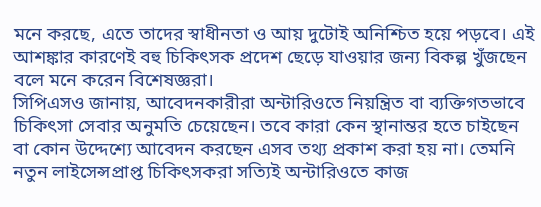মনে করছে, এতে তাদের স্বাধীনতা ও আয় দুটোই অনিশ্চিত হয়ে পড়বে। এই আশঙ্কার কারণেই বহু চিকিৎসক প্রদেশ ছেড়ে যাওয়ার জন্য বিকল্প খুঁজছেন বলে মনে করেন বিশেষজ্ঞরা।
সিপিএসও জানায়, আবেদনকারীরা অন্টারিওতে নিয়ন্ত্রিত বা ব্যক্তিগতভাবে চিকিৎসা সেবার অনুমতি চেয়েছেন। তবে কারা কেন স্থানান্তর হতে চাইছেন বা কোন উদ্দেশ্যে আবেদন করছেন এসব তথ্য প্রকাশ করা হয় না। তেমনি নতুন লাইসেন্সপ্রাপ্ত চিকিৎসকরা সত্যিই অন্টারিওতে কাজ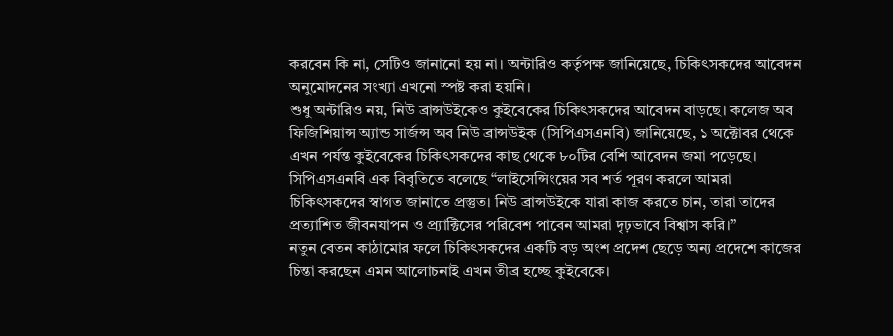করবেন কি না, সেটিও জানানো হয় না। অন্টারিও কর্তৃপক্ষ জানিয়েছে, চিকিৎসকদের আবেদন অনুমোদনের সংখ্যা এখনো স্পষ্ট করা হয়নি।
শুধু অন্টারিও নয়, নিউ ব্রান্সউইকেও কুইবেকের চিকিৎসকদের আবেদন বাড়ছে। কলেজ অব ফিজিশিয়ান্স অ্যান্ড সার্জন্স অব নিউ ব্রান্সউইক (সিপিএসএনবি) জানিয়েছে, ১ অক্টোবর থেকে এখন পর্যন্ত কুইবেকের চিকিৎসকদের কাছ থেকে ৮০টির বেশি আবেদন জমা পড়েছে। সিপিএসএনবি এক বিবৃতিতে বলেছে “লাইসেন্সিংয়ের সব শর্ত পূরণ করলে আমরা চিকিৎসকদের স্বাগত জানাতে প্রস্তুত। নিউ ব্রান্সউইকে যারা কাজ করতে চান, তারা তাদের প্রত্যাশিত জীবনযাপন ও প্র্যাক্টিসের পরিবেশ পাবেন আমরা দৃঢ়ভাবে বিশ্বাস করি।”
নতুন বেতন কাঠামোর ফলে চিকিৎসকদের একটি বড় অংশ প্রদেশ ছেড়ে অন্য প্রদেশে কাজের চিন্তা করছেন এমন আলোচনাই এখন তীব্র হচ্ছে কুইবেকে।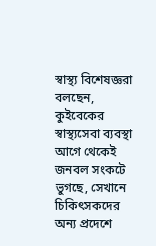স্বাস্থ্য বিশেষজ্ঞরা বলছেন, কুইবেকের স্বাস্থ্যসেবা ব্যবস্থা আগে থেকেই জনবল সংকটে ভুগছে, সেখানে চিকিৎসকদের অন্য প্রদেশে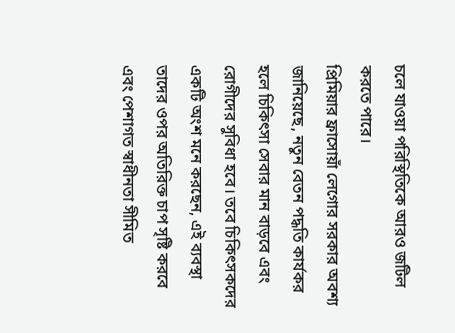চলে যাওয়া পরিস্থিতিকে আরও জটিল করতে পারে।
প্রিমিয়ার ফ্রাসোয়াঁ লেগোর সরকার অবশ্য জানিয়েছে, নতুন বেতন পদ্ধতি কার্যকর হলে চিকিৎসা সেবার মান বাড়বে এবং রোগীদের সুবিধা হবে। তবে চিকিৎসকদের একটি অংশ মনে করছেন, এই ব্যবস্থা তাদের ওপর অতিরিক্ত চাপ সৃষ্টি করবে এবং পেশাগত স্বাধীনতা সীমিত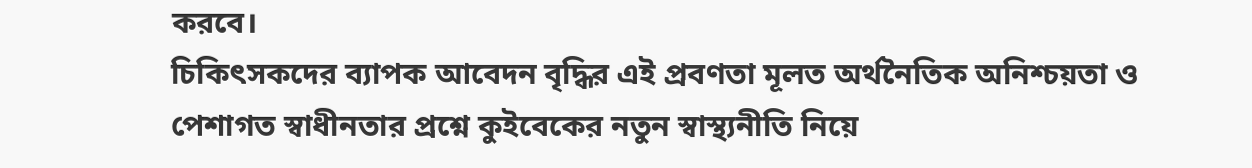করবে।
চিকিৎসকদের ব্যাপক আবেদন বৃদ্ধির এই প্রবণতা মূলত অর্থনৈতিক অনিশ্চয়তা ও পেশাগত স্বাধীনতার প্রশ্নে কুইবেকের নতুন স্বাস্থ্যনীতি নিয়ে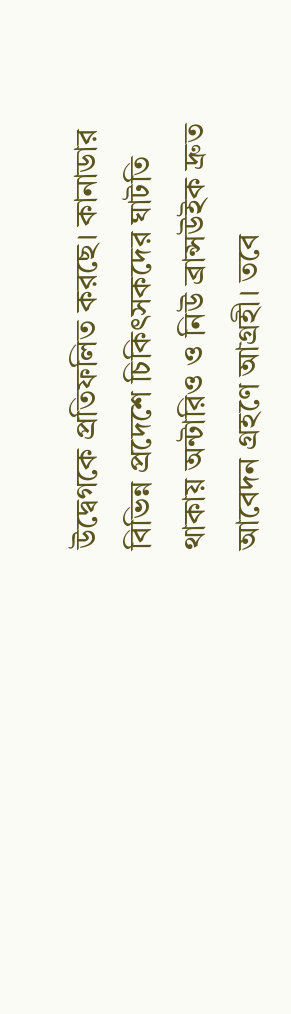উদ্বেগকে প্রতিফলিত করছে। কানাডার বিভিন্ন প্রদেশে চিকিৎসকদের ঘাটতি থাকায় অন্টারিও ও নিউ ব্রান্সউইক দ্রুত আবেদন গ্রহণে আগ্রহী। তবে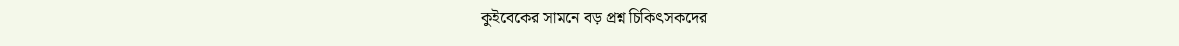কুইবেকের সামনে বড় প্রশ্ন চিকিৎসকদের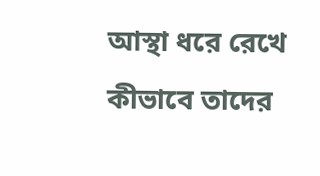আস্থা ধরে রেখে কীভাবে তাদের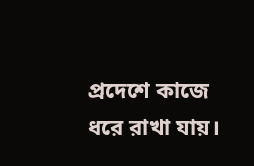প্রদেশে কাজে ধরে রাখা যায়।